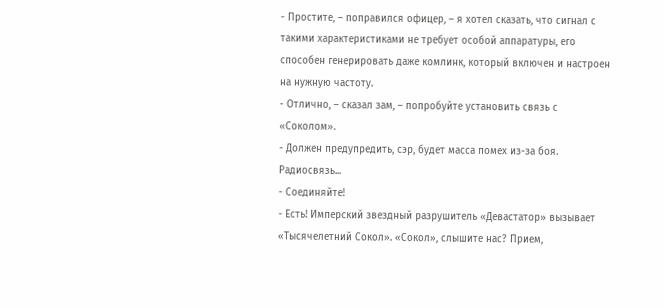- Простите, – поправился офицер, – я хотел сказать, что сигнал с такими характеристиками не требует особой аппаратуры, его способен генерировать даже комлинк, который включен и настроен на нужную частоту.
- Отлично, – сказал зам, – попробуйте установить связь с «Соколом».
- Должен предупредить, сэр, будет масса помех из-за боя. Радиосвязь...
- Соединяйте!
- Есть! Имперский звездный разрушитель «Девастатор» вызывает «Тысячелетний Сокол». «Сокол», слышите нас? Прием,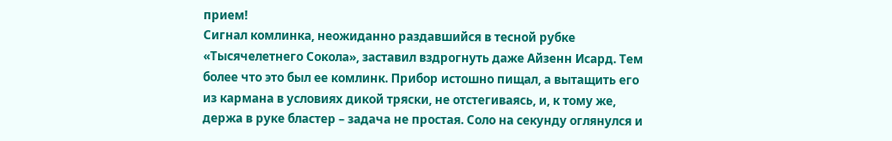прием!
Сигнал комлинка, неожиданно раздавшийся в тесной рубке «Тысячелетнего Сокола», заставил вздрогнуть даже Айзенн Исард. Тем более что это был ее комлинк. Прибор истошно пищал, а вытащить его из кармана в условиях дикой тряски, не отстегиваясь, и, к тому же, держа в руке бластер – задача не простая. Соло на секунду оглянулся и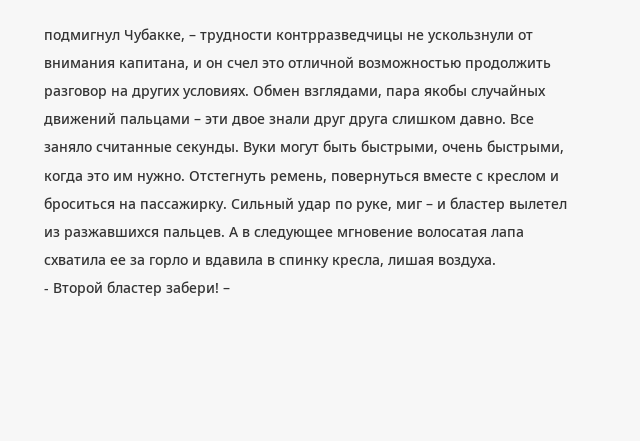подмигнул Чубакке, – трудности контрразведчицы не ускользнули от внимания капитана, и он счел это отличной возможностью продолжить разговор на других условиях. Обмен взглядами, пара якобы случайных движений пальцами – эти двое знали друг друга слишком давно. Все заняло считанные секунды. Вуки могут быть быстрыми, очень быстрыми, когда это им нужно. Отстегнуть ремень, повернуться вместе с креслом и броситься на пассажирку. Сильный удар по руке, миг – и бластер вылетел из разжавшихся пальцев. А в следующее мгновение волосатая лапа схватила ее за горло и вдавила в спинку кресла, лишая воздуха.
- Второй бластер забери! –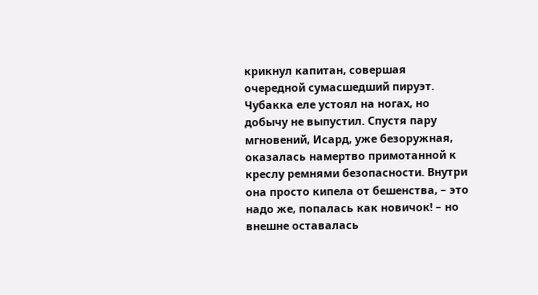крикнул капитан, совершая очередной сумасшедший пируэт. Чубакка еле устоял на ногах, но добычу не выпустил. Спустя пару мгновений, Исард, уже безоружная, оказалась намертво примотанной к креслу ремнями безопасности. Внутри она просто кипела от бешенства, – это надо же, попалась как новичок! – но внешне оставалась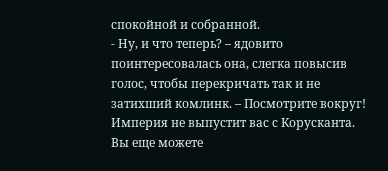спокойной и собранной.
- Ну, и что теперь? – ядовито поинтересовалась она, слегка повысив голос, чтобы перекричать так и не затихший комлинк. – Посмотрите вокруг! Империя не выпустит вас с Корусканта. Вы еще можете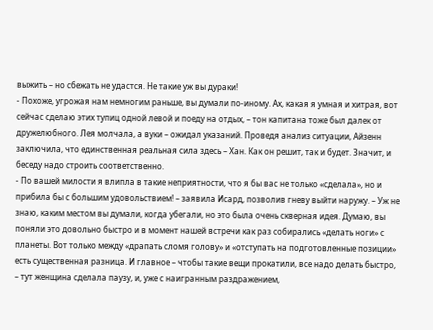выжить – но сбежать не удастся. Не такие уж вы дураки!
- Похоже, угрожая нам немногим раньше, вы думали по-иному. Ах, какая я умная и хитрая, вот сейчас сделаю этих тупиц одной левой и поеду на отдых, – тон капитана тоже был далек от дружелюбного. Лея молчала, а вуки – ожидал указаний. Проведя анализ ситуации, Айзенн заключила, что единственная реальная сила здесь – Хан. Как он решит, так и будет. Значит, и беседу надо строить соответственно.
- По вашей милости я влипла в такие неприятности, что я бы вас не только «сделала», но и прибила бы с большим удовольствием! – заявила Исард, позволив гневу выйти наружу. – Уж не знаю, каким местом вы думали, когда убегали, но это была очень скверная идея. Думаю, вы поняли это довольно быстро и в момент нашей встречи как раз собирались «делать ноги» с планеты. Вот только между «драпать сломя голову» и «отступать на подготовленные позиции» есть существенная разница. И главное – чтобы такие вещи прокатили, все надо делать быстро, – тут женщина сделала паузу, и, уже с наигранным раздражением,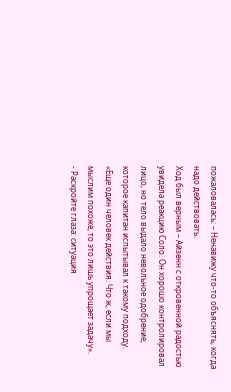пожаловалась: – Ненавижу что-то объяснять, когда надо действовать.
Ход был верным – Айзенн с откровенной радостью увидела реакцию Соло. Он хорошо контролировал лицо, но тело выдало невольное одобрение, которое капитан испытывал к такому подходу.
«Еще один человек действия. Что ж, если мы мыслим похоже, то это лишь упрощает задачу».
- Раскройте глаза: ситуация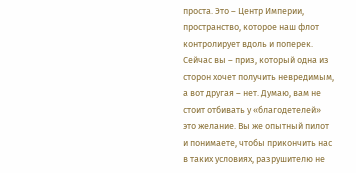проста. Это – Центр Империи, пространство, которое наш флот контролирует вдоль и поперек. Сейчас вы – приз, который одна из сторон хочет получить невредимым, а вот другая – нет. Думаю, вам не стоит отбивать у «благодетелей» это желание. Вы же опытный пилот и понимаете, чтобы прикончить нас в таких условиях, разрушителю не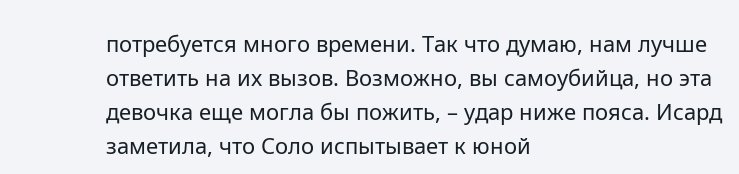потребуется много времени. Так что думаю, нам лучше ответить на их вызов. Возможно, вы самоубийца, но эта девочка еще могла бы пожить, – удар ниже пояса. Исард заметила, что Соло испытывает к юной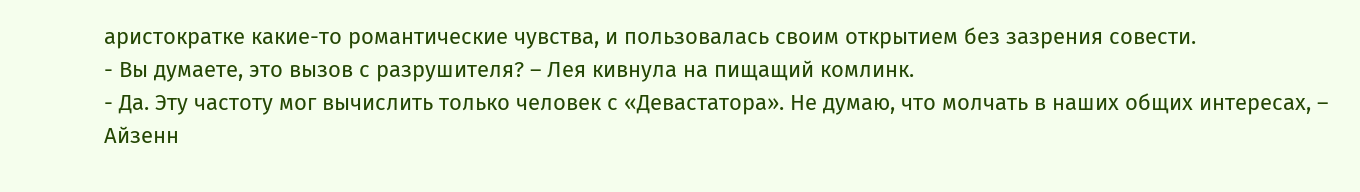аристократке какие-то романтические чувства, и пользовалась своим открытием без зазрения совести.
- Вы думаете, это вызов с разрушителя? – Лея кивнула на пищащий комлинк.
- Да. Эту частоту мог вычислить только человек с «Девастатора». Не думаю, что молчать в наших общих интересах, – Айзенн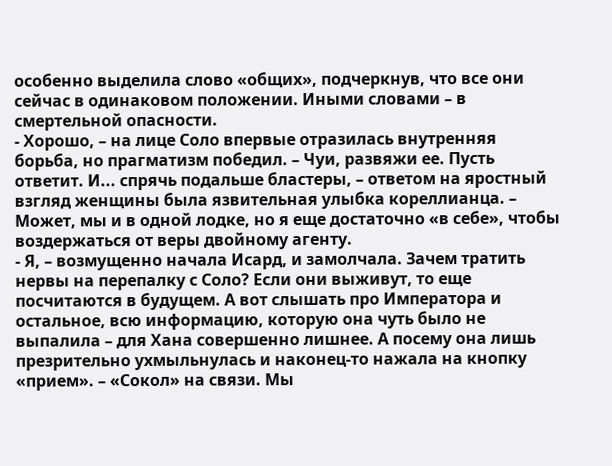особенно выделила слово «общих», подчеркнув, что все они сейчас в одинаковом положении. Иными словами – в смертельной опасности.
- Хорошо, – на лице Соло впервые отразилась внутренняя борьба, но прагматизм победил. – Чуи, развяжи ее. Пусть ответит. И... спрячь подальше бластеры, – ответом на яростный взгляд женщины была язвительная улыбка кореллианца. – Может, мы и в одной лодке, но я еще достаточно «в себе», чтобы воздержаться от веры двойному агенту.
- Я, – возмущенно начала Исард, и замолчала. Зачем тратить нервы на перепалку с Соло? Если они выживут, то еще посчитаются в будущем. А вот слышать про Императора и остальное, всю информацию, которую она чуть было не выпалила – для Хана совершенно лишнее. А посему она лишь презрительно ухмыльнулась и наконец-то нажала на кнопку «прием». – «Сокол» на связи. Мы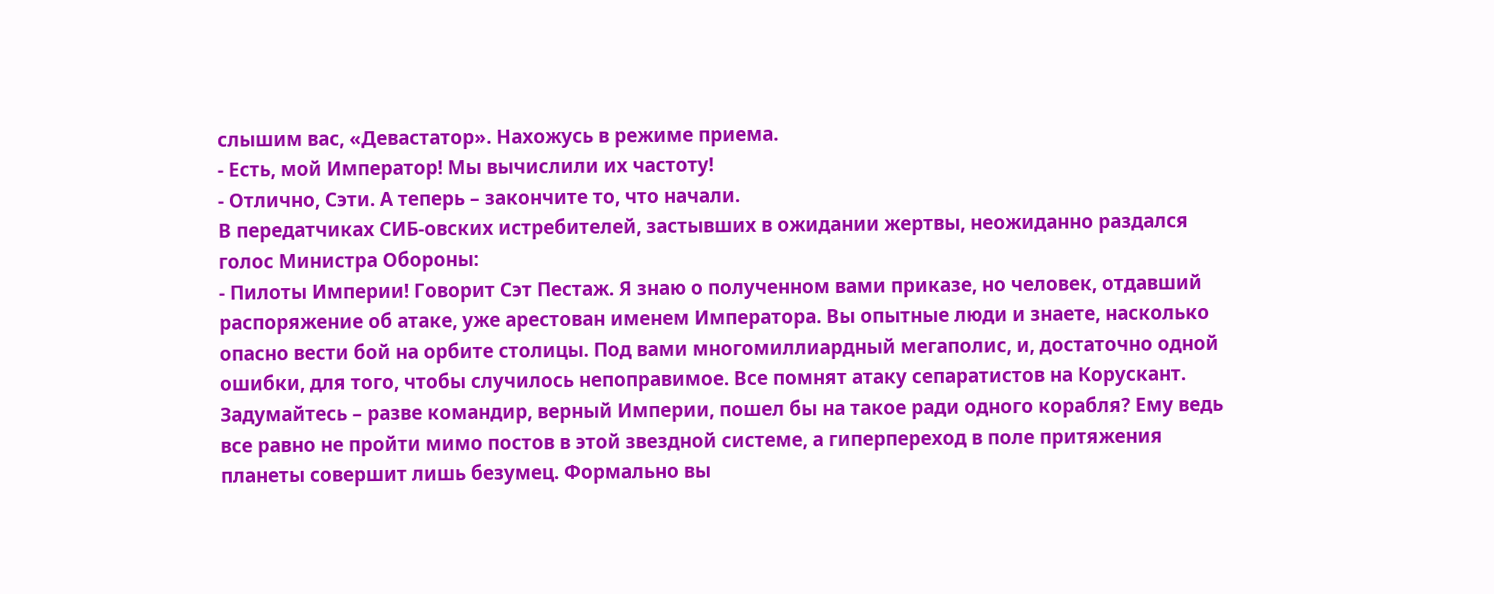слышим вас, «Девастатор». Нахожусь в режиме приема.
- Есть, мой Император! Мы вычислили их частоту!
- Отлично, Сэти. А теперь – закончите то, что начали.
В передатчиках СИБ-овских истребителей, застывших в ожидании жертвы, неожиданно раздался голос Министра Обороны:
- Пилоты Империи! Говорит Сэт Пестаж. Я знаю о полученном вами приказе, но человек, отдавший распоряжение об атаке, уже арестован именем Императора. Вы опытные люди и знаете, насколько опасно вести бой на орбите столицы. Под вами многомиллиардный мегаполис, и, достаточно одной ошибки, для того, чтобы случилось непоправимое. Все помнят атаку сепаратистов на Корускант. Задумайтесь – разве командир, верный Империи, пошел бы на такое ради одного корабля? Ему ведь все равно не пройти мимо постов в этой звездной системе, а гиперпереход в поле притяжения планеты совершит лишь безумец. Формально вы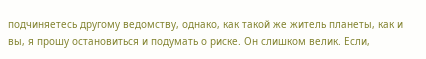подчиняетесь другому ведомству, однако, как такой же житель планеты, как и вы, я прошу остановиться и подумать о риске. Он слишком велик. Если,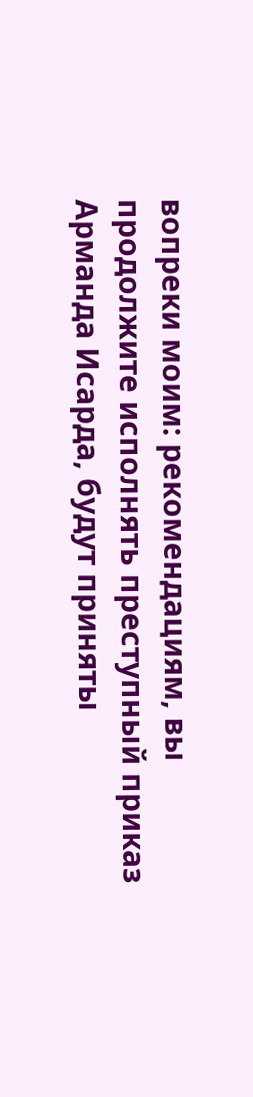вопреки моим: рекомендациям, вы продолжите исполнять преступный приказ Арманда Исарда, будут приняты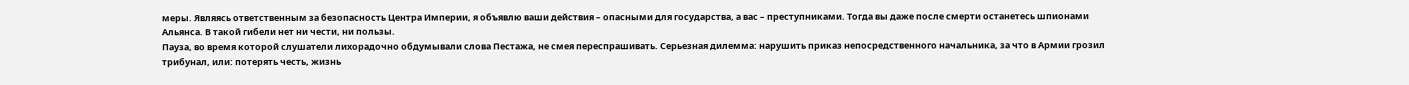меры. Являясь ответственным за безопасность Центра Империи, я объявлю ваши действия – опасными для государства, а вас – преступниками. Тогда вы даже после смерти останетесь шпионами Альянса. В такой гибели нет ни чести, ни пользы.
Пауза, во время которой слушатели лихорадочно обдумывали слова Пестажа, не смея переспрашивать. Серьезная дилемма: нарушить приказ непосредственного начальника, за что в Армии грозил трибунал, или: потерять честь, жизнь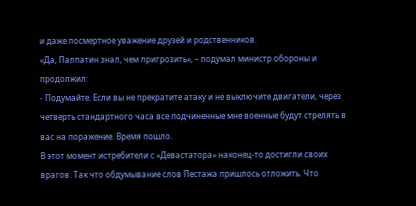и даже посмертное уважение друзей и родственников.
«Да, Палпатин знал, чем пригрозить», – подумал министр обороны и продолжил:
- Подумайте. Если вы не прекратите атаку и не выключите двигатели, через четверть стандартного часа все подчиненные мне военные будут стрелять в вас на поражение. Время пошло.
В этот момент истребители с «Девастатора» наконец-то достигли своих врагов. Так что обдумывание слов Пестажа пришлось отложить. Что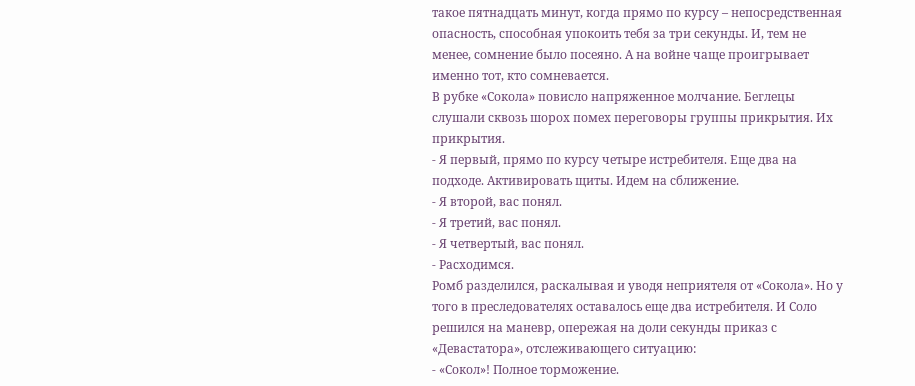такое пятнадцать минут, когда прямо по курсу – непосредственная опасность, способная упокоить тебя за три секунды. И, тем не менее, сомнение было посеяно. А на войне чаще проигрывает именно тот, кто сомневается.
В рубке «Сокола» повисло напряженное молчание. Беглецы слушали сквозь шорох помех переговоры группы прикрытия. Их прикрытия.
- Я первый, прямо по курсу четыре истребителя. Еще два на подходе. Активировать щиты. Идем на сближение.
- Я второй, вас понял.
- Я третий, вас понял.
- Я четвертый, вас понял.
- Расходимся.
Ромб разделился, раскалывая и уводя неприятеля от «Сокола». Но у того в преследователях оставалось еще два истребителя. И Соло решился на маневр, опережая на доли секунды приказ с «Девастатора», отслеживающего ситуацию:
- «Сокол»! Полное торможение.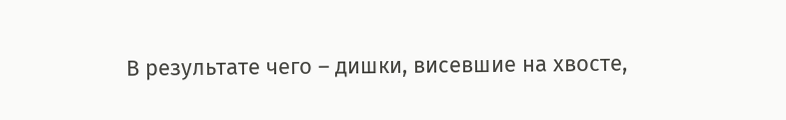В результате чего – дишки, висевшие на хвосте,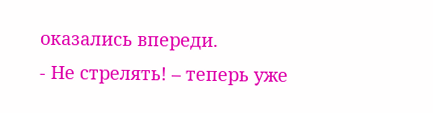оказались впереди.
- Не стрелять! – теперь уже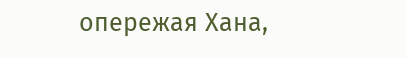опережая Хана,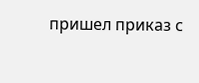пришел приказ с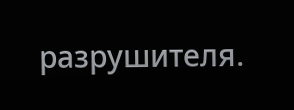разрушителя.